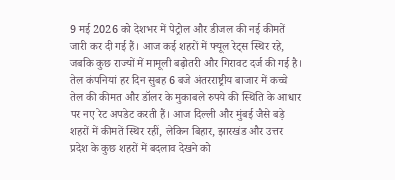9 मई 2026 को देशभर में पेट्रोल और डीजल की नई कीमतें जारी कर दी गई हैं। आज कई शहरों में फ्यूल रेट्स स्थिर रहे, जबकि कुछ राज्यों में मामूली बढ़ोतरी और गिरावट दर्ज की गई है। तेल कंपनियां हर दिन सुबह 6 बजे अंतरराष्ट्रीय बाजार में कच्चे तेल की कीमत और डॉलर के मुकाबले रुपये की स्थिति के आधार पर नए रेट अपडेट करती हैं। आज दिल्ली और मुंबई जैसे बड़े शहरों में कीमतें स्थिर रहीं, लेकिन बिहार, झारखंड और उत्तर प्रदेश के कुछ शहरों में बदलाव देखने को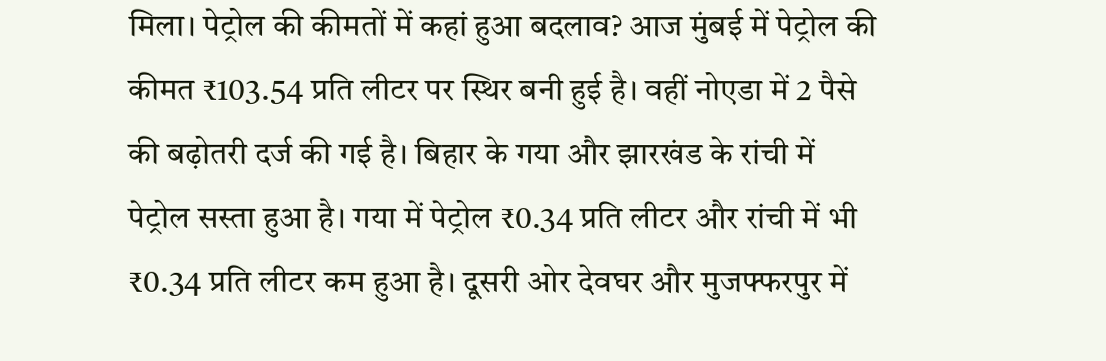मिला। पेट्रोल की कीमतों में कहां हुआ बदलाव? आज मुंबई में पेट्रोल की कीमत ₹103.54 प्रति लीटर पर स्थिर बनी हुई है। वहीं नोएडा में 2 पैसे की बढ़ोतरी दर्ज की गई है। बिहार के गया और झारखंड के रांची में पेट्रोल सस्ता हुआ है। गया में पेट्रोल ₹0.34 प्रति लीटर और रांची में भी ₹0.34 प्रति लीटर कम हुआ है। दूसरी ओर देवघर और मुजफ्फरपुर में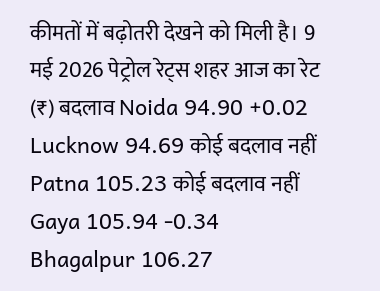कीमतों में बढ़ोतरी देखने को मिली है। 9 मई 2026 पेट्रोल रेट्स शहर आज का रेट (₹) बदलाव Noida 94.90 +0.02 Lucknow 94.69 कोई बदलाव नहीं Patna 105.23 कोई बदलाव नहीं Gaya 105.94 -0.34 Bhagalpur 106.27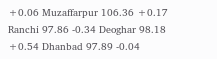+0.06 Muzaffarpur 106.36 +0.17 Ranchi 97.86 -0.34 Deoghar 98.18 +0.54 Dhanbad 97.89 -0.04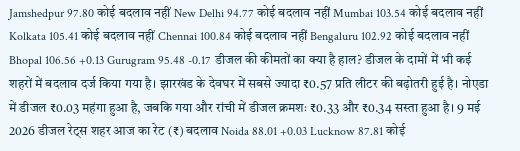Jamshedpur 97.80 कोई बदलाव नहीं New Delhi 94.77 कोई बदलाव नहीं Mumbai 103.54 कोई बदलाव नहीं Kolkata 105.41 कोई बदलाव नहीं Chennai 100.84 कोई बदलाव नहीं Bengaluru 102.92 कोई बदलाव नहीं Bhopal 106.56 +0.13 Gurugram 95.48 -0.17 डीजल की कीमतों का क्या है हाल? डीजल के दामों में भी कई शहरों में बदलाव दर्ज किया गया है। झारखंड के देवघर में सबसे ज्यादा ₹0.57 प्रति लीटर की बढ़ोतरी हुई है। नोएडा में डीजल ₹0.03 महंगा हुआ है, जबकि गया और रांची में डीजल क्रमशः ₹0.33 और ₹0.34 सस्ता हुआ है। 9 मई 2026 डीजल रेट्स शहर आज का रेट (₹) बदलाव Noida 88.01 +0.03 Lucknow 87.81 कोई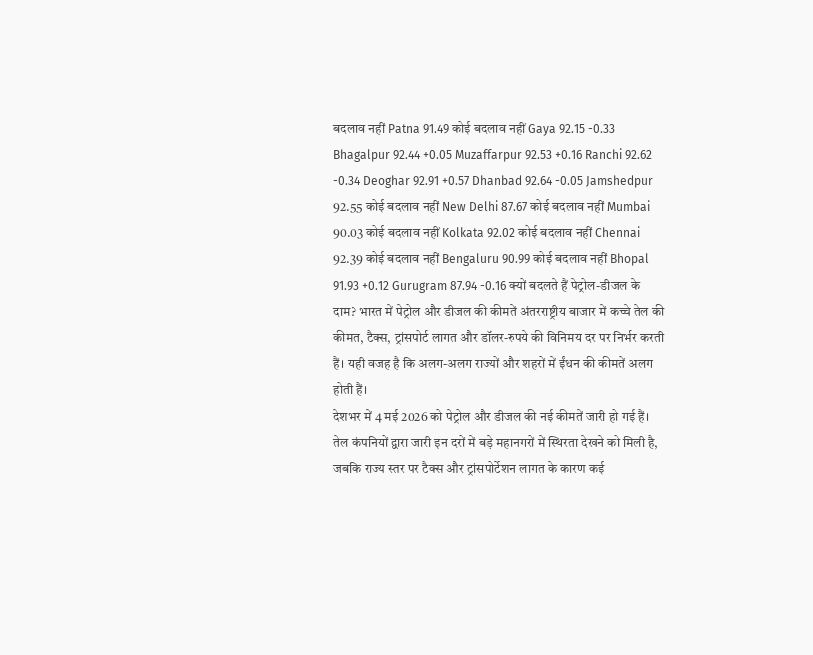बदलाव नहीं Patna 91.49 कोई बदलाव नहीं Gaya 92.15 -0.33 Bhagalpur 92.44 +0.05 Muzaffarpur 92.53 +0.16 Ranchi 92.62 -0.34 Deoghar 92.91 +0.57 Dhanbad 92.64 -0.05 Jamshedpur 92.55 कोई बदलाव नहीं New Delhi 87.67 कोई बदलाव नहीं Mumbai 90.03 कोई बदलाव नहीं Kolkata 92.02 कोई बदलाव नहीं Chennai 92.39 कोई बदलाव नहीं Bengaluru 90.99 कोई बदलाव नहीं Bhopal 91.93 +0.12 Gurugram 87.94 -0.16 क्यों बदलते हैं पेट्रोल-डीजल के दाम? भारत में पेट्रोल और डीजल की कीमतें अंतरराष्ट्रीय बाजार में कच्चे तेल की कीमत, टैक्स, ट्रांसपोर्ट लागत और डॉलर-रुपये की विनिमय दर पर निर्भर करती हैं। यही वजह है कि अलग-अलग राज्यों और शहरों में ईंधन की कीमतें अलग होती हैं।
देशभर में 4 मई 2026 को पेट्रोल और डीजल की नई कीमतें जारी हो गई हैं। तेल कंपनियों द्वारा जारी इन दरों में बड़े महानगरों में स्थिरता देखने को मिली है, जबकि राज्य स्तर पर टैक्स और ट्रांसपोर्टेशन लागत के कारण कई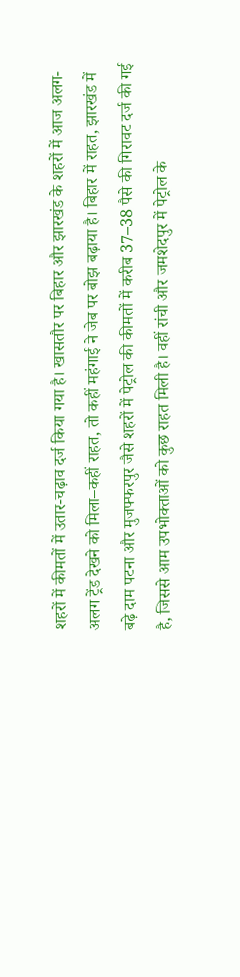शहरों में कीमतों में उतार-चढ़ाव दर्ज किया गया है। खासतौर पर बिहार और झारखंड के शहरों में आज अलग-अलग ट्रेंड देखने को मिला–कहीं राहत, तो कहीं महंगाई ने जेब पर बोझ बढ़ाया है। बिहार में राहत, झारखंड में बढ़े दाम पटना और मुजफ्फरपुर जैसे शहरों में पेट्रोल की कीमतों में करीब 37–38 पैसे की गिरावट दर्ज की गई है, जिससे आम उपभोक्ताओं को कुछ राहत मिली है। वहीं रांची और जमशेदपुर में पेट्रोल के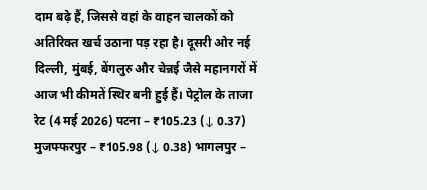दाम बढ़े हैं, जिससे वहां के वाहन चालकों को अतिरिक्त खर्च उठाना पड़ रहा है। दूसरी ओर नई दिल्ली, मुंबई, बेंगलुरु और चेन्नई जैसे महानगरों में आज भी कीमतें स्थिर बनी हुई हैं। पेट्रोल के ताजा रेट (4 मई 2026) पटना – ₹105.23 (↓ 0.37) मुजफ्फरपुर – ₹105.98 (↓ 0.38) भागलपुर –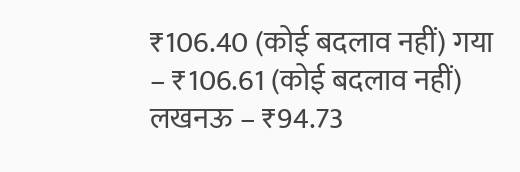₹106.40 (कोई बदलाव नहीं) गया – ₹106.61 (कोई बदलाव नहीं) लखनऊ – ₹94.73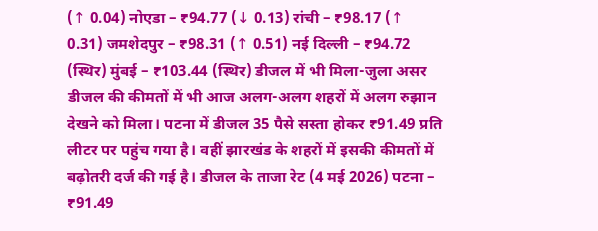(↑ 0.04) नोएडा – ₹94.77 (↓ 0.13) रांची – ₹98.17 (↑ 0.31) जमशेदपुर – ₹98.31 (↑ 0.51) नई दिल्ली – ₹94.72 (स्थिर) मुंबई – ₹103.44 (स्थिर) डीजल में भी मिला-जुला असर डीजल की कीमतों में भी आज अलग-अलग शहरों में अलग रुझान देखने को मिला। पटना में डीजल 35 पैसे सस्ता होकर ₹91.49 प्रति लीटर पर पहुंच गया है। वहीं झारखंड के शहरों में इसकी कीमतों में बढ़ोतरी दर्ज की गई है। डीजल के ताजा रेट (4 मई 2026) पटना – ₹91.49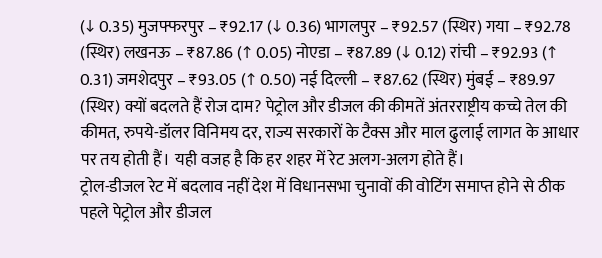(↓ 0.35) मुजफ्फरपुर – ₹92.17 (↓ 0.36) भागलपुर – ₹92.57 (स्थिर) गया – ₹92.78 (स्थिर) लखनऊ – ₹87.86 (↑ 0.05) नोएडा – ₹87.89 (↓ 0.12) रांची – ₹92.93 (↑ 0.31) जमशेदपुर – ₹93.05 (↑ 0.50) नई दिल्ली – ₹87.62 (स्थिर) मुंबई – ₹89.97 (स्थिर) क्यों बदलते हैं रोज दाम? पेट्रोल और डीजल की कीमतें अंतरराष्ट्रीय कच्चे तेल की कीमत, रुपये-डॉलर विनिमय दर, राज्य सरकारों के टैक्स और माल ढुलाई लागत के आधार पर तय होती हैं। यही वजह है कि हर शहर में रेट अलग-अलग होते हैं।
ट्रोल-डीजल रेट में बदलाव नहीं देश में विधानसभा चुनावों की वोटिंग समाप्त होने से ठीक पहले पेट्रोल और डीजल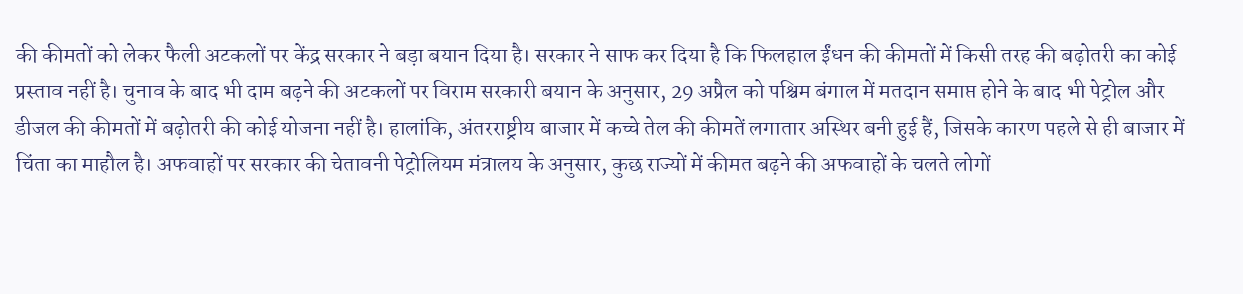की कीमतों को लेकर फैली अटकलों पर केंद्र सरकार ने बड़ा बयान दिया है। सरकार ने साफ कर दिया है कि फिलहाल ईंधन की कीमतों में किसी तरह की बढ़ोतरी का कोई प्रस्ताव नहीं है। चुनाव के बाद भी दाम बढ़ने की अटकलों पर विराम सरकारी बयान के अनुसार, 29 अप्रैल को पश्चिम बंगाल में मतदान समाप्त होने के बाद भी पेट्रोल और डीजल की कीमतों में बढ़ोतरी की कोई योजना नहीं है। हालांकि, अंतरराष्ट्रीय बाजार में कच्चे तेल की कीमतें लगातार अस्थिर बनी हुई हैं, जिसके कारण पहले से ही बाजार में चिंता का माहौल है। अफवाहों पर सरकार की चेतावनी पेट्रोलियम मंत्रालय के अनुसार, कुछ राज्यों में कीमत बढ़ने की अफवाहों के चलते लोगों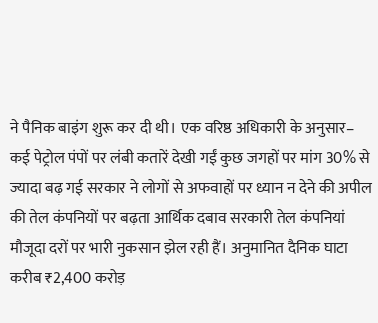ने पैनिक बाइंग शुरू कर दी थी। एक वरिष्ठ अधिकारी के अनुसार– कई पेट्रोल पंपों पर लंबी कतारें देखी गईं कुछ जगहों पर मांग 30% से ज्यादा बढ़ गई सरकार ने लोगों से अफवाहों पर ध्यान न देने की अपील की तेल कंपनियों पर बढ़ता आर्थिक दबाव सरकारी तेल कंपनियां मौजूदा दरों पर भारी नुकसान झेल रही हैं। अनुमानित दैनिक घाटा करीब ₹2,400 करोड़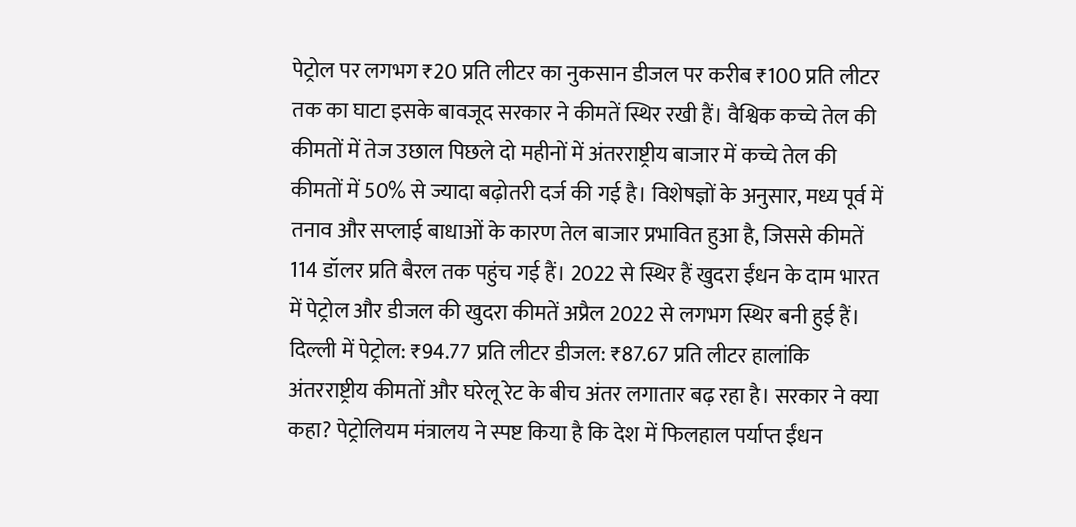पेट्रोल पर लगभग ₹20 प्रति लीटर का नुकसान डीजल पर करीब ₹100 प्रति लीटर तक का घाटा इसके बावजूद सरकार ने कीमतें स्थिर रखी हैं। वैश्विक कच्चे तेल की कीमतों में तेज उछाल पिछले दो महीनों में अंतरराष्ट्रीय बाजार में कच्चे तेल की कीमतों में 50% से ज्यादा बढ़ोतरी दर्ज की गई है। विशेषज्ञों के अनुसार, मध्य पूर्व में तनाव और सप्लाई बाधाओं के कारण तेल बाजार प्रभावित हुआ है, जिससे कीमतें 114 डॉलर प्रति बैरल तक पहुंच गई हैं। 2022 से स्थिर हैं खुदरा ईंधन के दाम भारत में पेट्रोल और डीजल की खुदरा कीमतें अप्रैल 2022 से लगभग स्थिर बनी हुई हैं। दिल्ली में पेट्रोल: ₹94.77 प्रति लीटर डीजल: ₹87.67 प्रति लीटर हालांकि अंतरराष्ट्रीय कीमतों और घरेलू रेट के बीच अंतर लगातार बढ़ रहा है। सरकार ने क्या कहा? पेट्रोलियम मंत्रालय ने स्पष्ट किया है कि देश में फिलहाल पर्याप्त ईंधन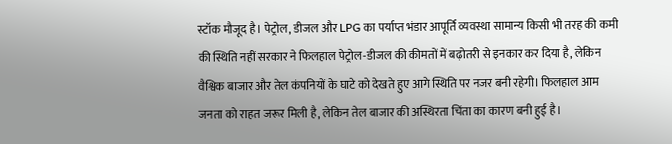स्टॉक मौजूद है। पेट्रोल, डीजल और LPG का पर्याप्त भंडार आपूर्ति व्यवस्था सामान्य किसी भी तरह की कमी की स्थिति नहीं सरकार ने फिलहाल पेट्रोल-डीजल की कीमतों में बढ़ोतरी से इनकार कर दिया है, लेकिन वैश्विक बाजार और तेल कंपनियों के घाटे को देखते हुए आगे स्थिति पर नजर बनी रहेगी। फिलहाल आम जनता को राहत जरूर मिली है, लेकिन तेल बाजार की अस्थिरता चिंता का कारण बनी हुई है।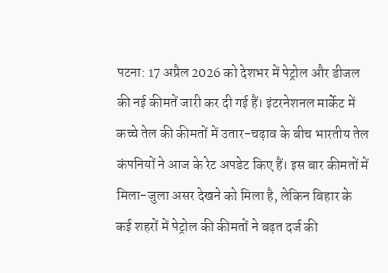पटना: 17 अप्रैल 2026 को देशभर में पेट्रोल और डीजल की नई कीमतें जारी कर दी गई हैं। इंटरनेशनल मार्केट में कच्चे तेल की कीमतों में उतार-चढ़ाव के बीच भारतीय तेल कंपनियों ने आज के रेट अपडेट किए हैं। इस बार कीमतों में मिला-जुला असर देखने को मिला है, लेकिन बिहार के कई शहरों में पेट्रोल की कीमतों ने बढ़त दर्ज की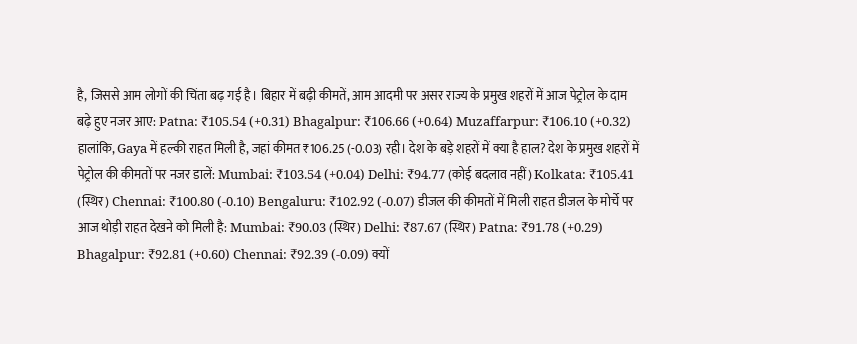है, जिससे आम लोगों की चिंता बढ़ गई है। बिहार में बढ़ी कीमतें, आम आदमी पर असर राज्य के प्रमुख शहरों में आज पेट्रोल के दाम बढ़े हुए नजर आए: Patna: ₹105.54 (+0.31) Bhagalpur: ₹106.66 (+0.64) Muzaffarpur: ₹106.10 (+0.32) हालांकि, Gaya में हल्की राहत मिली है, जहां कीमत ₹106.25 (-0.03) रही। देश के बड़े शहरों में क्या है हाल? देश के प्रमुख शहरों में पेट्रोल की कीमतों पर नजर डालें: Mumbai: ₹103.54 (+0.04) Delhi: ₹94.77 (कोई बदलाव नहीं) Kolkata: ₹105.41 (स्थिर) Chennai: ₹100.80 (-0.10) Bengaluru: ₹102.92 (-0.07) डीजल की कीमतों में मिली राहत डीजल के मोर्चे पर आज थोड़ी राहत देखने को मिली है: Mumbai: ₹90.03 (स्थिर) Delhi: ₹87.67 (स्थिर) Patna: ₹91.78 (+0.29) Bhagalpur: ₹92.81 (+0.60) Chennai: ₹92.39 (-0.09) क्यों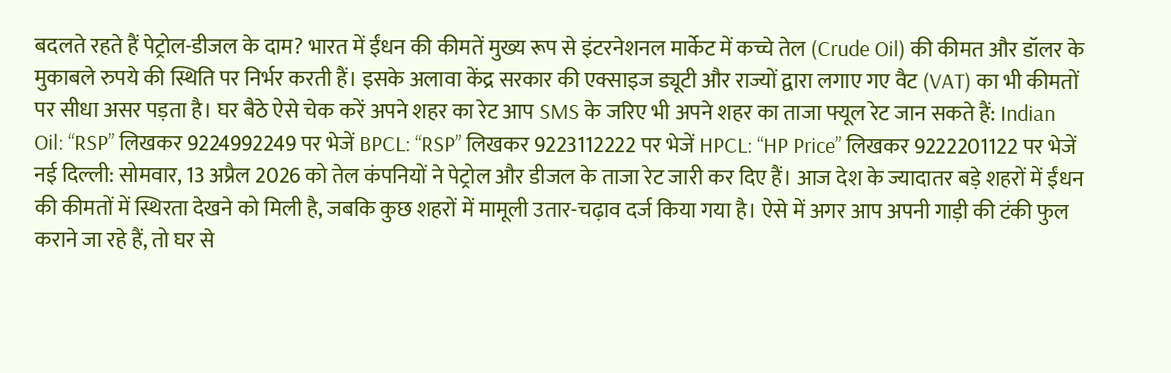बदलते रहते हैं पेट्रोल-डीजल के दाम? भारत में ईंधन की कीमतें मुख्य रूप से इंटरनेशनल मार्केट में कच्चे तेल (Crude Oil) की कीमत और डॉलर के मुकाबले रुपये की स्थिति पर निर्भर करती हैं। इसके अलावा केंद्र सरकार की एक्साइज ड्यूटी और राज्यों द्वारा लगाए गए वैट (VAT) का भी कीमतों पर सीधा असर पड़ता है। घर बैठे ऐसे चेक करें अपने शहर का रेट आप SMS के जरिए भी अपने शहर का ताजा फ्यूल रेट जान सकते हैं: Indian Oil: “RSP” लिखकर 9224992249 पर भेजें BPCL: “RSP” लिखकर 9223112222 पर भेजें HPCL: “HP Price” लिखकर 9222201122 पर भेजें
नई दिल्ली: सोमवार, 13 अप्रैल 2026 को तेल कंपनियों ने पेट्रोल और डीजल के ताजा रेट जारी कर दिए हैं। आज देश के ज्यादातर बड़े शहरों में ईंधन की कीमतों में स्थिरता देखने को मिली है, जबकि कुछ शहरों में मामूली उतार-चढ़ाव दर्ज किया गया है। ऐसे में अगर आप अपनी गाड़ी की टंकी फुल कराने जा रहे हैं, तो घर से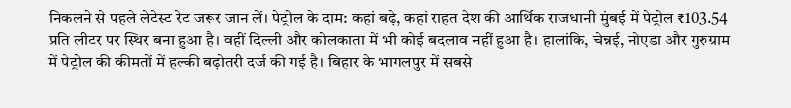निकलने से पहले लेटेस्ट रेट जरूर जान लें। पेट्रोल के दाम: कहां बढ़े, कहां राहत देश की आर्थिक राजधानी मुंबई में पेट्रोल ₹103.54 प्रति लीटर पर स्थिर बना हुआ है। वहीं दिल्ली और कोलकाता में भी कोई बदलाव नहीं हुआ है। हालांकि, चेन्नई, नोएडा और गुरुग्राम में पेट्रोल की कीमतों में हल्की बढ़ोतरी दर्ज की गई है। बिहार के भागलपुर में सबसे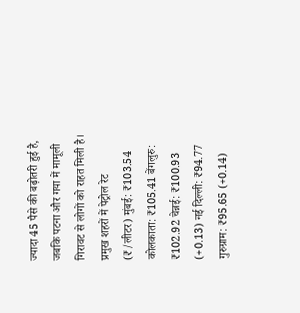ज्यादा 45 पैसे की बढ़ोतरी हुई है, जबकि पटना और गया में मामूली गिरावट से लोगों को राहत मिली है। प्रमुख शहरों में पेट्रोल रेट (₹/लीटर) मुंबई: ₹103.54 कोलकाता: ₹105.41 बेंगलुरु: ₹102.92 चेन्नई: ₹100.93 (+0.13) नई दिल्ली: ₹94.77 गुरुग्राम: ₹95.65 (+0.14)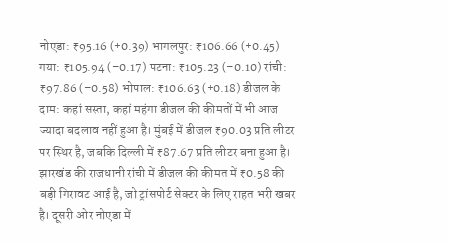नोएडा: ₹95.16 (+0.39) भागलपुर: ₹106.66 (+0.45) गया: ₹105.94 (–0.17) पटना: ₹105.23 (–0.10) रांची: ₹97.86 (–0.58) भोपाल: ₹106.63 (+0.18) डीजल के दाम: कहां सस्ता, कहां महंगा डीजल की कीमतों में भी आज ज्यादा बदलाव नहीं हुआ है। मुंबई में डीजल ₹90.03 प्रति लीटर पर स्थिर है, जबकि दिल्ली में ₹87.67 प्रति लीटर बना हुआ है। झारखंड की राजधानी रांची में डीजल की कीमत में ₹0.58 की बड़ी गिरावट आई है, जो ट्रांसपोर्ट सेक्टर के लिए राहत भरी खबर है। दूसरी ओर नोएडा में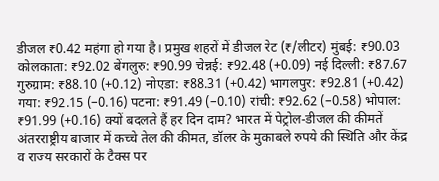डीजल ₹0.42 महंगा हो गया है। प्रमुख शहरों में डीजल रेट (₹/लीटर) मुंबई: ₹90.03 कोलकाता: ₹92.02 बेंगलुरु: ₹90.99 चेन्नई: ₹92.48 (+0.09) नई दिल्ली: ₹87.67 गुरुग्राम: ₹88.10 (+0.12) नोएडा: ₹88.31 (+0.42) भागलपुर: ₹92.81 (+0.42) गया: ₹92.15 (–0.16) पटना: ₹91.49 (–0.10) रांची: ₹92.62 (–0.58) भोपाल: ₹91.99 (+0.16) क्यों बदलते हैं हर दिन दाम? भारत में पेट्रोल-डीजल की कीमतें अंतरराष्ट्रीय बाजार में कच्चे तेल की कीमत, डॉलर के मुकाबले रुपये की स्थिति और केंद्र व राज्य सरकारों के टैक्स पर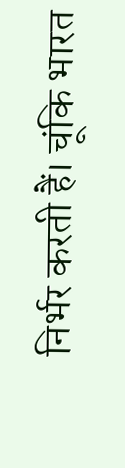निर्भर करती हैं। चूंकि भारत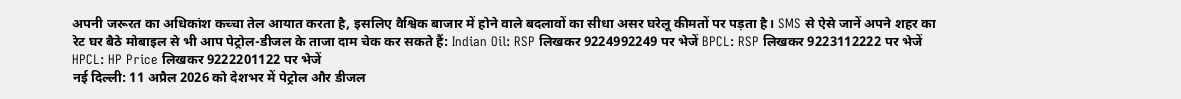अपनी जरूरत का अधिकांश कच्चा तेल आयात करता है, इसलिए वैश्विक बाजार में होने वाले बदलावों का सीधा असर घरेलू कीमतों पर पड़ता है। SMS से ऐसे जानें अपने शहर का रेट घर बैठे मोबाइल से भी आप पेट्रोल-डीजल के ताजा दाम चेक कर सकते हैं: Indian Oil: RSP लिखकर 9224992249 पर भेजें BPCL: RSP लिखकर 9223112222 पर भेजें HPCL: HP Price लिखकर 9222201122 पर भेजें
नई दिल्ली: 11 अप्रैल 2026 को देशभर में पेट्रोल और डीजल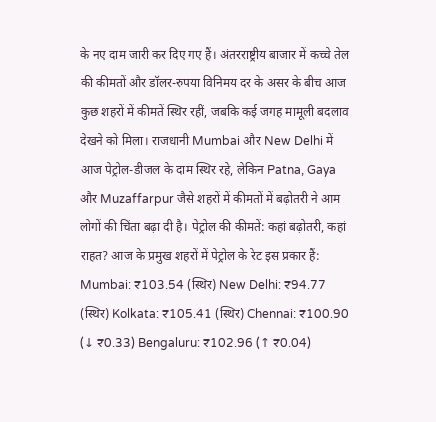के नए दाम जारी कर दिए गए हैं। अंतरराष्ट्रीय बाजार में कच्चे तेल की कीमतों और डॉलर-रुपया विनिमय दर के असर के बीच आज कुछ शहरों में कीमतें स्थिर रहीं, जबकि कई जगह मामूली बदलाव देखने को मिला। राजधानी Mumbai और New Delhi में आज पेट्रोल-डीजल के दाम स्थिर रहे, लेकिन Patna, Gaya और Muzaffarpur जैसे शहरों में कीमतों में बढ़ोतरी ने आम लोगों की चिंता बढ़ा दी है। पेट्रोल की कीमतें: कहां बढ़ोतरी, कहां राहत? आज के प्रमुख शहरों में पेट्रोल के रेट इस प्रकार हैं: Mumbai: ₹103.54 (स्थिर) New Delhi: ₹94.77 (स्थिर) Kolkata: ₹105.41 (स्थिर) Chennai: ₹100.90 (↓ ₹0.33) Bengaluru: ₹102.96 (↑ ₹0.04)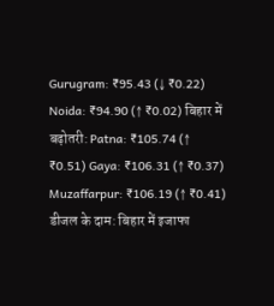Gurugram: ₹95.43 (↓ ₹0.22) Noida: ₹94.90 (↑ ₹0.02) बिहार में बढ़ोतरी: Patna: ₹105.74 (↑ ₹0.51) Gaya: ₹106.31 (↑ ₹0.37) Muzaffarpur: ₹106.19 (↑ ₹0.41) डीजल के दाम: बिहार में इजाफा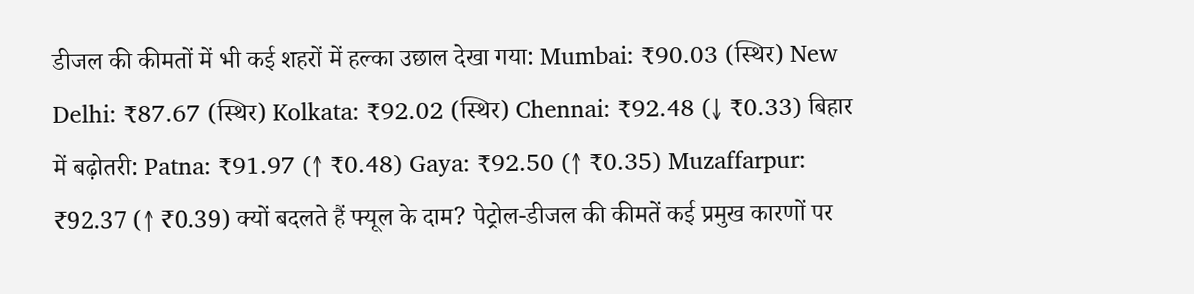डीजल की कीमतों में भी कई शहरों में हल्का उछाल देखा गया: Mumbai: ₹90.03 (स्थिर) New Delhi: ₹87.67 (स्थिर) Kolkata: ₹92.02 (स्थिर) Chennai: ₹92.48 (↓ ₹0.33) बिहार में बढ़ोतरी: Patna: ₹91.97 (↑ ₹0.48) Gaya: ₹92.50 (↑ ₹0.35) Muzaffarpur: ₹92.37 (↑ ₹0.39) क्यों बदलते हैं फ्यूल के दाम? पेट्रोल-डीजल की कीमतें कई प्रमुख कारणों पर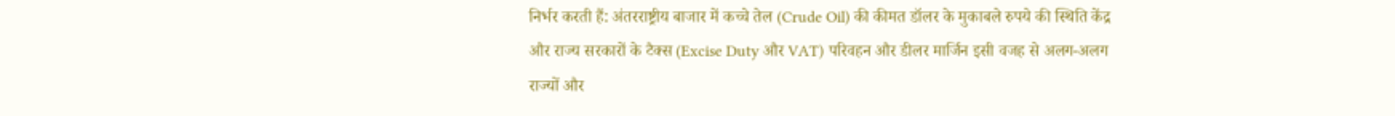निर्भर करती हैं: अंतरराष्ट्रीय बाजार में कच्चे तेल (Crude Oil) की कीमत डॉलर के मुकाबले रुपये की स्थिति केंद्र और राज्य सरकारों के टैक्स (Excise Duty और VAT) परिवहन और डीलर मार्जिन इसी वजह से अलग-अलग राज्यों और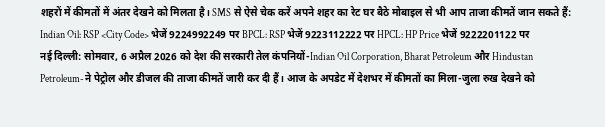शहरों में कीमतों में अंतर देखने को मिलता है। SMS से ऐसे चेक करें अपने शहर का रेट घर बैठे मोबाइल से भी आप ताजा कीमतें जान सकते हैं: Indian Oil: RSP <City Code> भेजें 9224992249 पर BPCL: RSP भेजें 9223112222 पर HPCL: HP Price भेजें 9222201122 पर
नई दिल्ली: सोमवार, 6 अप्रैल 2026 को देश की सरकारी तेल कंपनियों-Indian Oil Corporation, Bharat Petroleum और Hindustan Petroleum-ने पेट्रोल और डीजल की ताजा कीमतें जारी कर दी हैं। आज के अपडेट में देशभर में कीमतों का मिला-जुला रुख देखने को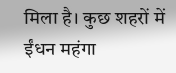मिला है। कुछ शहरों में ईंधन महंगा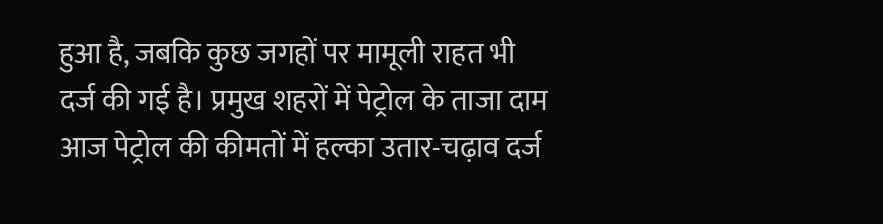हुआ है, जबकि कुछ जगहों पर मामूली राहत भी दर्ज की गई है। प्रमुख शहरों में पेट्रोल के ताजा दाम आज पेट्रोल की कीमतों में हल्का उतार-चढ़ाव दर्ज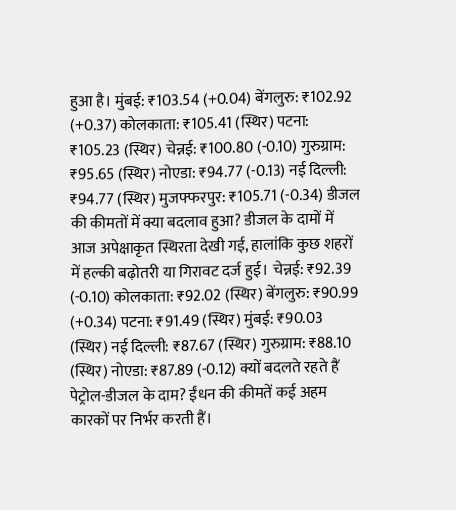हुआ है। मुंबई: ₹103.54 (+0.04) बेंगलुरु: ₹102.92 (+0.37) कोलकाता: ₹105.41 (स्थिर) पटना: ₹105.23 (स्थिर) चेन्नई: ₹100.80 (-0.10) गुरुग्राम: ₹95.65 (स्थिर) नोएडा: ₹94.77 (-0.13) नई दिल्ली: ₹94.77 (स्थिर) मुजफ्फरपुर: ₹105.71 (-0.34) डीजल की कीमतों में क्या बदलाव हुआ? डीजल के दामों में आज अपेक्षाकृत स्थिरता देखी गई, हालांकि कुछ शहरों में हल्की बढ़ोतरी या गिरावट दर्ज हुई। चेन्नई: ₹92.39 (-0.10) कोलकाता: ₹92.02 (स्थिर) बेंगलुरु: ₹90.99 (+0.34) पटना: ₹91.49 (स्थिर) मुंबई: ₹90.03 (स्थिर) नई दिल्ली: ₹87.67 (स्थिर) गुरुग्राम: ₹88.10 (स्थिर) नोएडा: ₹87.89 (-0.12) क्यों बदलते रहते हैं पेट्रोल-डीजल के दाम? ईंधन की कीमतें कई अहम कारकों पर निर्भर करती हैं।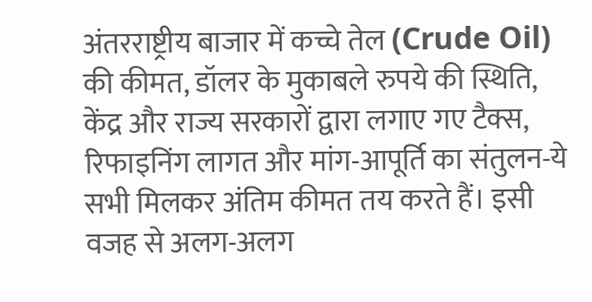अंतरराष्ट्रीय बाजार में कच्चे तेल (Crude Oil) की कीमत, डॉलर के मुकाबले रुपये की स्थिति, केंद्र और राज्य सरकारों द्वारा लगाए गए टैक्स, रिफाइनिंग लागत और मांग-आपूर्ति का संतुलन-ये सभी मिलकर अंतिम कीमत तय करते हैं। इसी वजह से अलग-अलग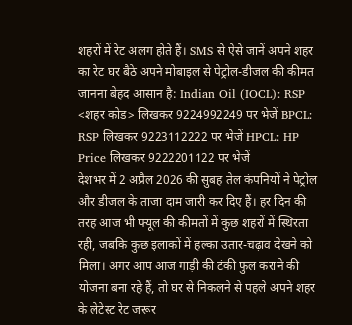शहरों में रेट अलग होते हैं। SMS से ऐसे जानें अपने शहर का रेट घर बैठे अपने मोबाइल से पेट्रोल-डीजल की कीमत जानना बेहद आसान है: Indian Oil (IOCL): RSP <शहर कोड> लिखकर 9224992249 पर भेजें BPCL: RSP लिखकर 9223112222 पर भेजें HPCL: HP Price लिखकर 9222201122 पर भेजें
देशभर में 2 अप्रैल 2026 की सुबह तेल कंपनियों ने पेट्रोल और डीजल के ताजा दाम जारी कर दिए हैं। हर दिन की तरह आज भी फ्यूल की कीमतों में कुछ शहरों में स्थिरता रही, जबकि कुछ इलाकों में हल्का उतार-चढ़ाव देखने को मिला। अगर आप आज गाड़ी की टंकी फुल कराने की योजना बना रहे हैं, तो घर से निकलने से पहले अपने शहर के लेटेस्ट रेट जरूर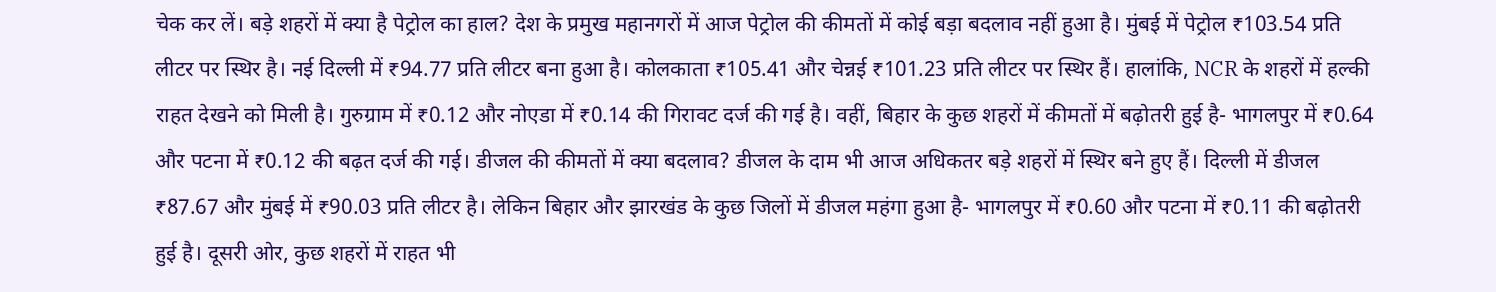चेक कर लें। बड़े शहरों में क्या है पेट्रोल का हाल? देश के प्रमुख महानगरों में आज पेट्रोल की कीमतों में कोई बड़ा बदलाव नहीं हुआ है। मुंबई में पेट्रोल ₹103.54 प्रति लीटर पर स्थिर है। नई दिल्ली में ₹94.77 प्रति लीटर बना हुआ है। कोलकाता ₹105.41 और चेन्नई ₹101.23 प्रति लीटर पर स्थिर हैं। हालांकि, NCR के शहरों में हल्की राहत देखने को मिली है। गुरुग्राम में ₹0.12 और नोएडा में ₹0.14 की गिरावट दर्ज की गई है। वहीं, बिहार के कुछ शहरों में कीमतों में बढ़ोतरी हुई है- भागलपुर में ₹0.64 और पटना में ₹0.12 की बढ़त दर्ज की गई। डीजल की कीमतों में क्या बदलाव? डीजल के दाम भी आज अधिकतर बड़े शहरों में स्थिर बने हुए हैं। दिल्ली में डीजल ₹87.67 और मुंबई में ₹90.03 प्रति लीटर है। लेकिन बिहार और झारखंड के कुछ जिलों में डीजल महंगा हुआ है- भागलपुर में ₹0.60 और पटना में ₹0.11 की बढ़ोतरी हुई है। दूसरी ओर, कुछ शहरों में राहत भी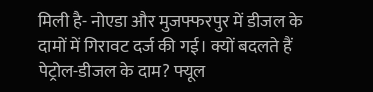मिली है- नोएडा और मुजफ्फरपुर में डीजल के दामों में गिरावट दर्ज की गई। क्यों बदलते हैं पेट्रोल-डीजल के दाम? फ्यूल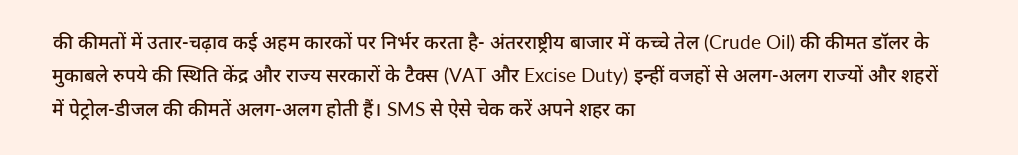की कीमतों में उतार-चढ़ाव कई अहम कारकों पर निर्भर करता है- अंतरराष्ट्रीय बाजार में कच्चे तेल (Crude Oil) की कीमत डॉलर के मुकाबले रुपये की स्थिति केंद्र और राज्य सरकारों के टैक्स (VAT और Excise Duty) इन्हीं वजहों से अलग-अलग राज्यों और शहरों में पेट्रोल-डीजल की कीमतें अलग-अलग होती हैं। SMS से ऐसे चेक करें अपने शहर का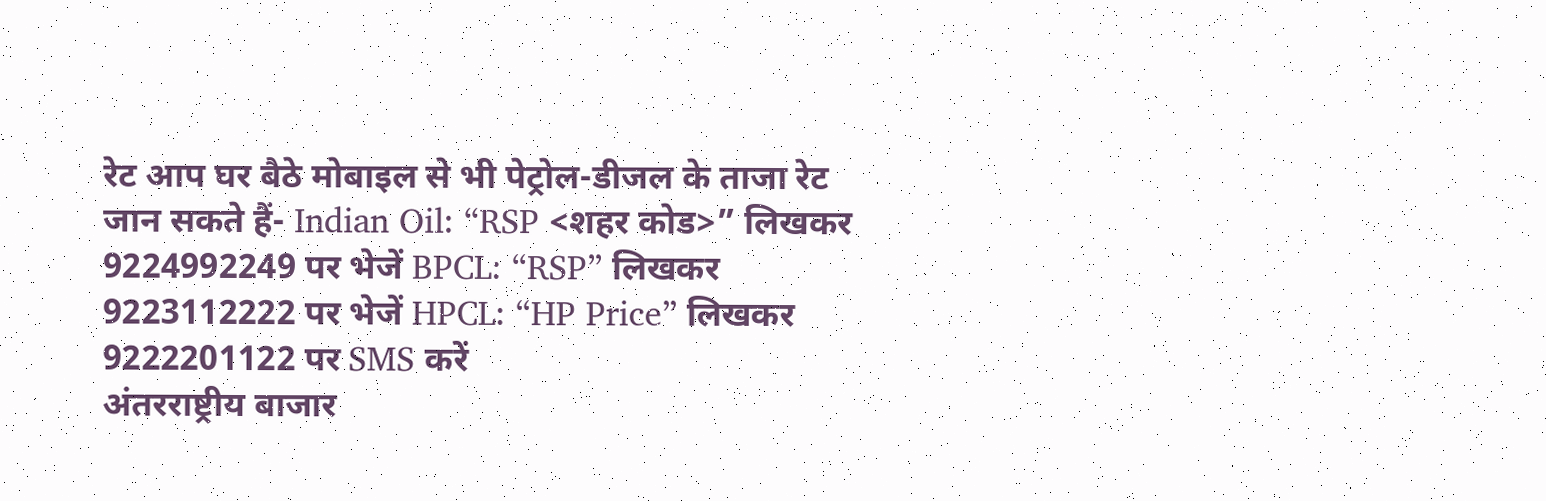रेट आप घर बैठे मोबाइल से भी पेट्रोल-डीजल के ताजा रेट जान सकते हैं- Indian Oil: “RSP <शहर कोड>” लिखकर 9224992249 पर भेजें BPCL: “RSP” लिखकर 9223112222 पर भेजें HPCL: “HP Price” लिखकर 9222201122 पर SMS करें
अंतरराष्ट्रीय बाजार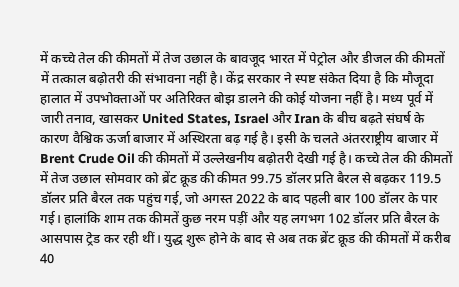में कच्चे तेल की कीमतों में तेज उछाल के बावजूद भारत में पेट्रोल और डीजल की कीमतों में तत्काल बढ़ोतरी की संभावना नहीं है। केंद्र सरकार ने स्पष्ट संकेत दिया है कि मौजूदा हालात में उपभोक्ताओं पर अतिरिक्त बोझ डालने की कोई योजना नहीं है। मध्य पूर्व में जारी तनाव, खासकर United States, Israel और Iran के बीच बढ़ते संघर्ष के कारण वैश्विक ऊर्जा बाजार में अस्थिरता बढ़ गई है। इसी के चलते अंतरराष्ट्रीय बाजार में Brent Crude Oil की कीमतों में उल्लेखनीय बढ़ोतरी देखी गई है। कच्चे तेल की कीमतों में तेज उछाल सोमवार को ब्रेंट क्रूड की कीमत 99.75 डॉलर प्रति बैरल से बढ़कर 119.5 डॉलर प्रति बैरल तक पहुंच गई, जो अगस्त 2022 के बाद पहली बार 100 डॉलर के पार गई। हालांकि शाम तक कीमतें कुछ नरम पड़ीं और यह लगभग 102 डॉलर प्रति बैरल के आसपास ट्रेड कर रही थीं। युद्ध शुरू होने के बाद से अब तक ब्रेंट क्रूड की कीमतों में करीब 40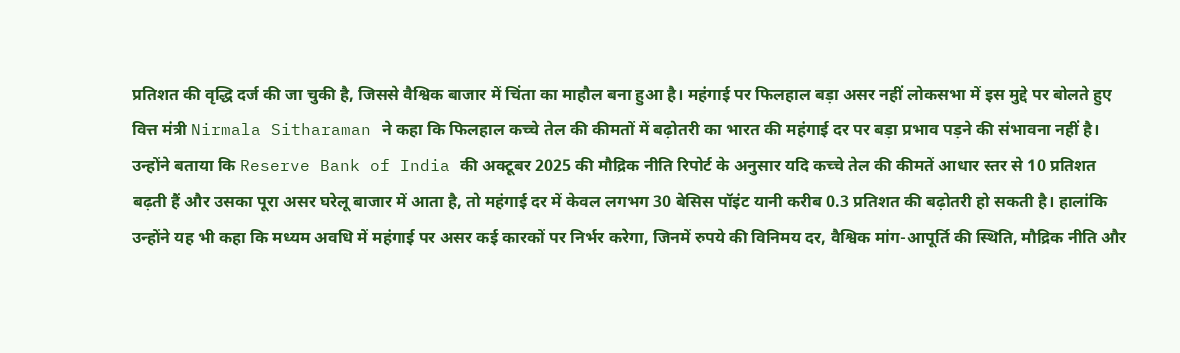प्रतिशत की वृद्धि दर्ज की जा चुकी है, जिससे वैश्विक बाजार में चिंता का माहौल बना हुआ है। महंगाई पर फिलहाल बड़ा असर नहीं लोकसभा में इस मुद्दे पर बोलते हुए वित्त मंत्री Nirmala Sitharaman ने कहा कि फिलहाल कच्चे तेल की कीमतों में बढ़ोतरी का भारत की महंगाई दर पर बड़ा प्रभाव पड़ने की संभावना नहीं है। उन्होंने बताया कि Reserve Bank of India की अक्टूबर 2025 की मौद्रिक नीति रिपोर्ट के अनुसार यदि कच्चे तेल की कीमतें आधार स्तर से 10 प्रतिशत बढ़ती हैं और उसका पूरा असर घरेलू बाजार में आता है, तो महंगाई दर में केवल लगभग 30 बेसिस पॉइंट यानी करीब 0.3 प्रतिशत की बढ़ोतरी हो सकती है। हालांकि उन्होंने यह भी कहा कि मध्यम अवधि में महंगाई पर असर कई कारकों पर निर्भर करेगा, जिनमें रुपये की विनिमय दर, वैश्विक मांग-आपूर्ति की स्थिति, मौद्रिक नीति और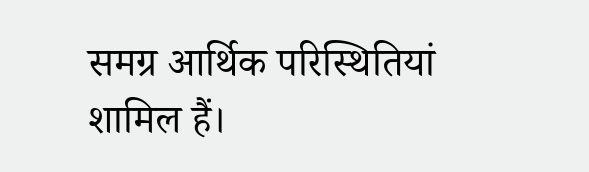समग्र आर्थिक परिस्थितियां शामिल हैं।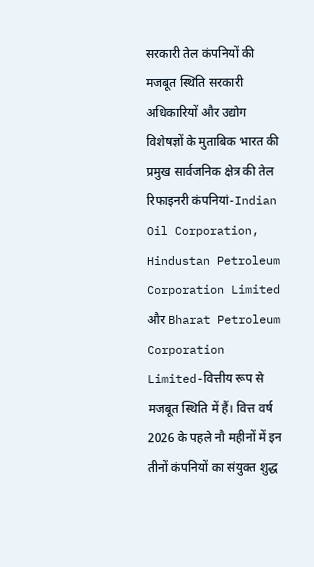सरकारी तेल कंपनियों की मजबूत स्थिति सरकारी अधिकारियों और उद्योग विशेषज्ञों के मुताबिक भारत की प्रमुख सार्वजनिक क्षेत्र की तेल रिफाइनरी कंपनियां-Indian Oil Corporation, Hindustan Petroleum Corporation Limited और Bharat Petroleum Corporation Limited-वित्तीय रूप से मजबूत स्थिति में हैं। वित्त वर्ष 2026 के पहले नौ महीनों में इन तीनों कंपनियों का संयुक्त शुद्ध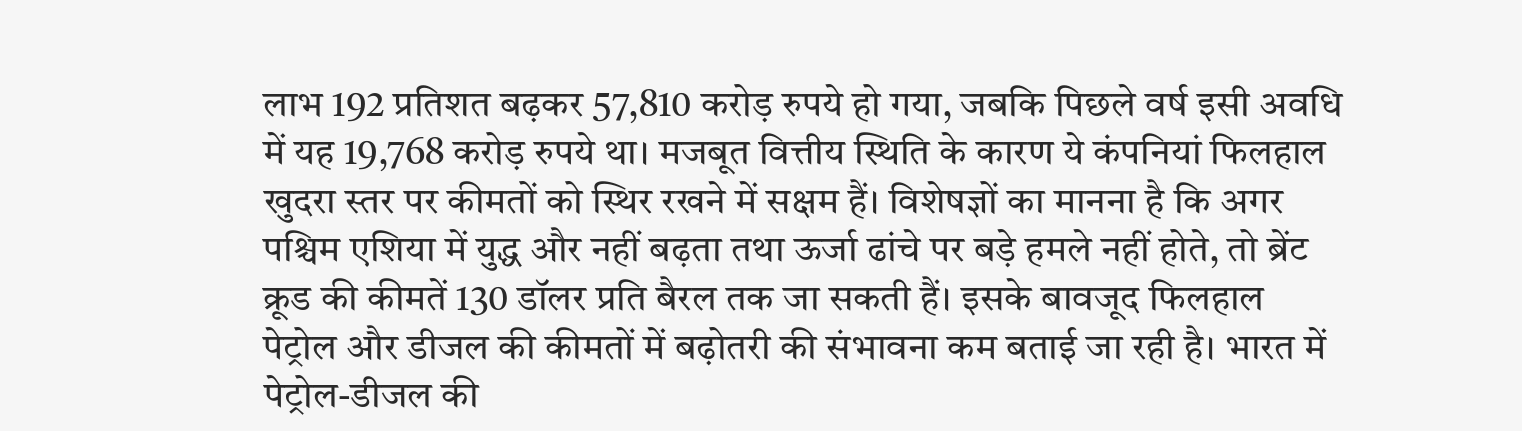लाभ 192 प्रतिशत बढ़कर 57,810 करोड़ रुपये हो गया, जबकि पिछले वर्ष इसी अवधि में यह 19,768 करोड़ रुपये था। मजबूत वित्तीय स्थिति के कारण ये कंपनियां फिलहाल खुदरा स्तर पर कीमतों को स्थिर रखने में सक्षम हैं। विशेषज्ञों का मानना है कि अगर पश्चिम एशिया में युद्ध और नहीं बढ़ता तथा ऊर्जा ढांचे पर बड़े हमले नहीं होते, तो ब्रेंट क्रूड की कीमतें 130 डॉलर प्रति बैरल तक जा सकती हैं। इसके बावजूद फिलहाल पेट्रोल और डीजल की कीमतों में बढ़ोतरी की संभावना कम बताई जा रही है। भारत में पेट्रोल-डीजल की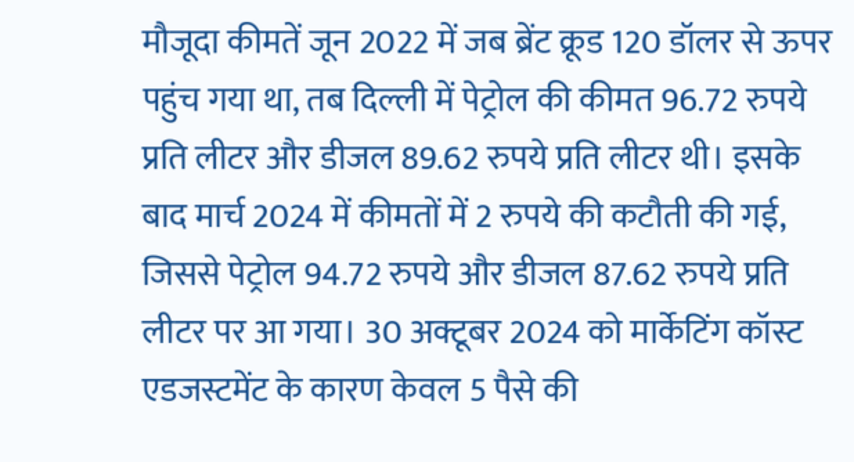मौजूदा कीमतें जून 2022 में जब ब्रेंट क्रूड 120 डॉलर से ऊपर पहुंच गया था, तब दिल्ली में पेट्रोल की कीमत 96.72 रुपये प्रति लीटर और डीजल 89.62 रुपये प्रति लीटर थी। इसके बाद मार्च 2024 में कीमतों में 2 रुपये की कटौती की गई, जिससे पेट्रोल 94.72 रुपये और डीजल 87.62 रुपये प्रति लीटर पर आ गया। 30 अक्टूबर 2024 को मार्केटिंग कॉस्ट एडजस्टमेंट के कारण केवल 5 पैसे की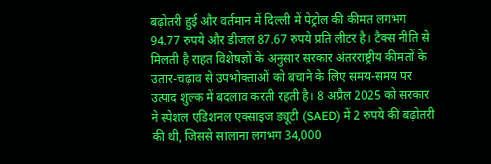बढ़ोतरी हुई और वर्तमान में दिल्ली में पेट्रोल की कीमत लगभग 94.77 रुपये और डीजल 87.67 रुपये प्रति लीटर है। टैक्स नीति से मिलती है राहत विशेषज्ञों के अनुसार सरकार अंतरराष्ट्रीय कीमतों के उतार-चढ़ाव से उपभोक्ताओं को बचाने के लिए समय-समय पर उत्पाद शुल्क में बदलाव करती रहती है। 8 अप्रैल 2025 को सरकार ने स्पेशल एडिशनल एक्साइज ड्यूटी (SAED) में 2 रुपये की बढ़ोतरी की थी, जिससे सालाना लगभग 34,000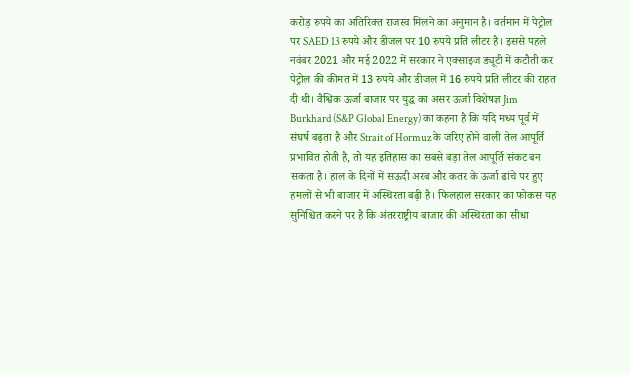करोड़ रुपये का अतिरिक्त राजस्व मिलने का अनुमान है। वर्तमान में पेट्रोल पर SAED 13 रुपये और डीजल पर 10 रुपये प्रति लीटर है। इससे पहले नवंबर 2021 और मई 2022 में सरकार ने एक्साइज ड्यूटी में कटौती कर पेट्रोल की कीमत में 13 रुपये और डीजल में 16 रुपये प्रति लीटर की राहत दी थी। वैश्विक ऊर्जा बाजार पर युद्ध का असर ऊर्जा विशेषज्ञ Jim Burkhard (S&P Global Energy) का कहना है कि यदि मध्य पूर्व में संघर्ष बढ़ता है और Strait of Hormuz के जरिए होने वाली तेल आपूर्ति प्रभावित होती है, तो यह इतिहास का सबसे बड़ा तेल आपूर्ति संकट बन सकता है। हाल के दिनों में सऊदी अरब और कतर के ऊर्जा ढांचे पर हुए हमलों से भी बाजार में अस्थिरता बढ़ी है। फिलहाल सरकार का फोकस यह सुनिश्चित करने पर है कि अंतरराष्ट्रीय बाजार की अस्थिरता का सीधा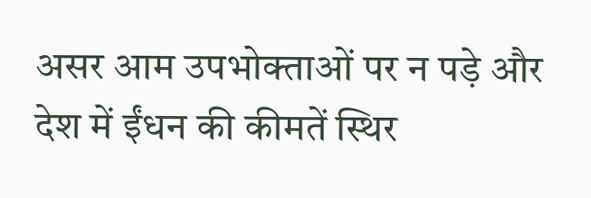असर आम उपभोक्ताओं पर न पड़े और देश में ईंधन की कीमतें स्थिर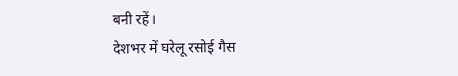बनी रहें।
देशभर में घरेलू रसोई गैस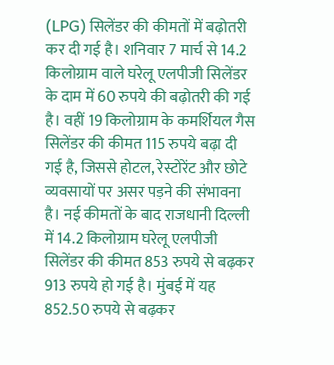(LPG) सिलेंडर की कीमतों में बढ़ोतरी कर दी गई है। शनिवार 7 मार्च से 14.2 किलोग्राम वाले घरेलू एलपीजी सिलेंडर के दाम में 60 रुपये की बढ़ोतरी की गई है। वहीं 19 किलोग्राम के कमर्शियल गैस सिलेंडर की कीमत 115 रुपये बढ़ा दी गई है, जिससे होटल, रेस्टोरेंट और छोटे व्यवसायों पर असर पड़ने की संभावना है। नई कीमतों के बाद राजधानी दिल्ली में 14.2 किलोग्राम घरेलू एलपीजी सिलेंडर की कीमत 853 रुपये से बढ़कर 913 रुपये हो गई है। मुंबई में यह 852.50 रुपये से बढ़कर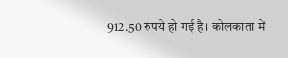912.50 रुपये हो गई है। कोलकाता में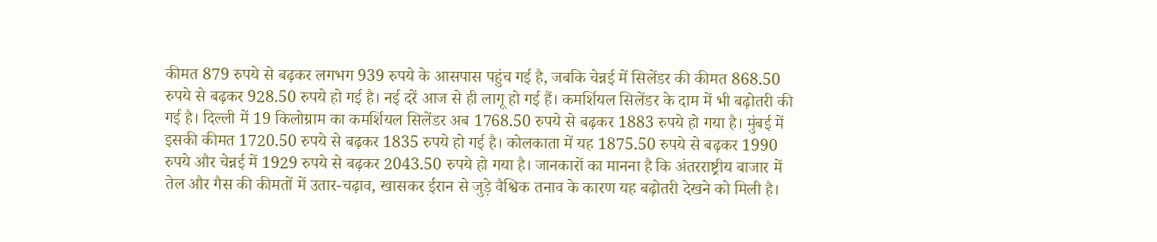कीमत 879 रुपये से बढ़कर लगभग 939 रुपये के आसपास पहुंच गई है, जबकि चेन्नई में सिलेंडर की कीमत 868.50 रुपये से बढ़कर 928.50 रुपये हो गई है। नई दरें आज से ही लागू हो गई हैं। कमर्शियल सिलेंडर के दाम में भी बढ़ोतरी की गई है। दिल्ली में 19 किलोग्राम का कमर्शियल सिलेंडर अब 1768.50 रुपये से बढ़कर 1883 रुपये हो गया है। मुंबई में इसकी कीमत 1720.50 रुपये से बढ़कर 1835 रुपये हो गई है। कोलकाता में यह 1875.50 रुपये से बढ़कर 1990 रुपये और चेन्नई में 1929 रुपये से बढ़कर 2043.50 रुपये हो गया है। जानकारों का मानना है कि अंतरराष्ट्रीय बाजार में तेल और गैस की कीमतों में उतार-चढ़ाव, खासकर ईरान से जुड़े वैश्विक तनाव के कारण यह बढ़ोतरी देखने को मिली है।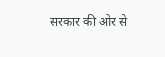सरकार की ओर से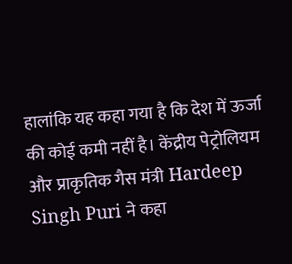हालांकि यह कहा गया है कि देश में ऊर्जा की कोई कमी नहीं है। केंद्रीय पेट्रोलियम और प्राकृतिक गैस मंत्री Hardeep Singh Puri ने कहा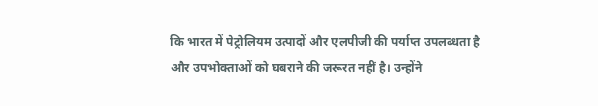कि भारत में पेट्रोलियम उत्पादों और एलपीजी की पर्याप्त उपलब्धता है और उपभोक्ताओं को घबराने की जरूरत नहीं है। उन्होंने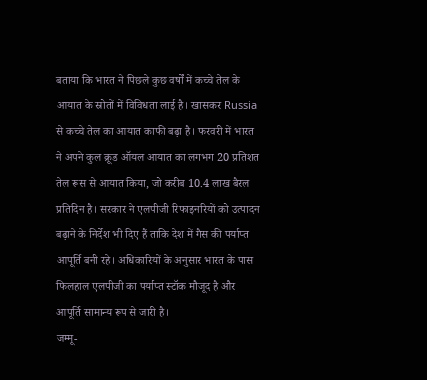बताया कि भारत ने पिछले कुछ वर्षों में कच्चे तेल के आयात के स्रोतों में विविधता लाई है। खासकर Russia से कच्चे तेल का आयात काफी बढ़ा है। फरवरी में भारत ने अपने कुल क्रूड ऑयल आयात का लगभग 20 प्रतिशत तेल रूस से आयात किया, जो करीब 10.4 लाख बैरल प्रतिदिन है। सरकार ने एलपीजी रिफाइनरियों को उत्पादन बढ़ाने के निर्देश भी दिए हैं ताकि देश में गैस की पर्याप्त आपूर्ति बनी रहे। अधिकारियों के अनुसार भारत के पास फिलहाल एलपीजी का पर्याप्त स्टॉक मौजूद है और आपूर्ति सामान्य रूप से जारी है।
जम्मू-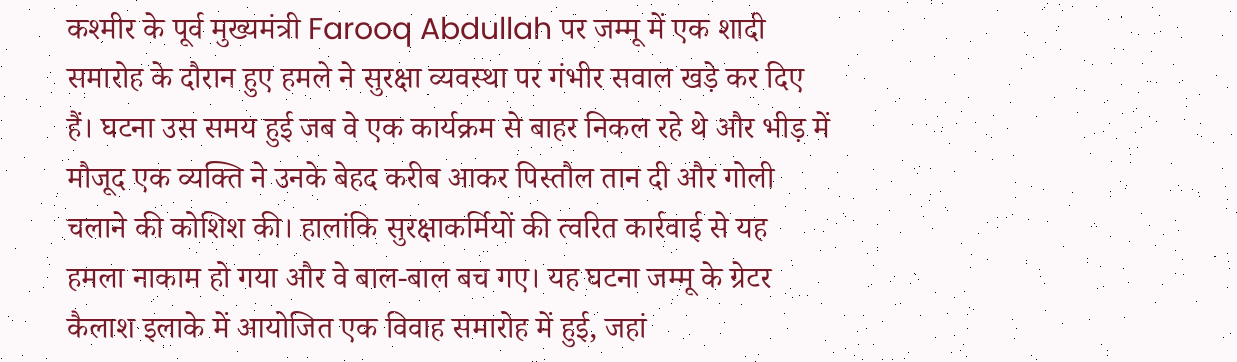कश्मीर के पूर्व मुख्यमंत्री Farooq Abdullah पर जम्मू में एक शादी समारोह के दौरान हुए हमले ने सुरक्षा व्यवस्था पर गंभीर सवाल खड़े कर दिए हैं। घटना उस समय हुई जब वे एक कार्यक्रम से बाहर निकल रहे थे और भीड़ में मौजूद एक व्यक्ति ने उनके बेहद करीब आकर पिस्तौल तान दी और गोली चलाने की कोशिश की। हालांकि सुरक्षाकर्मियों की त्वरित कार्रवाई से यह हमला नाकाम हो गया और वे बाल-बाल बच गए। यह घटना जम्मू के ग्रेटर कैलाश इलाके में आयोजित एक विवाह समारोह में हुई, जहां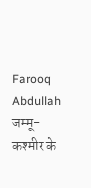Farooq Abdullah जम्मू-कश्मीर के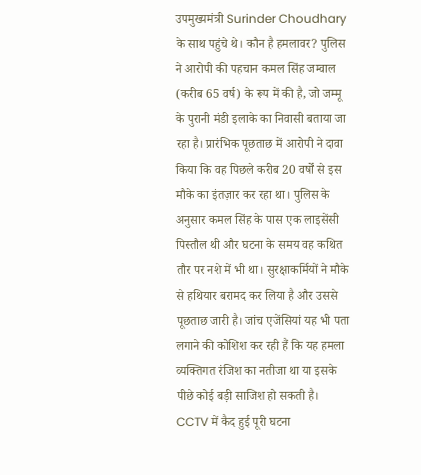उपमुख्यमंत्री Surinder Choudhary के साथ पहुंचे थे। कौन है हमलावर? पुलिस ने आरोपी की पहचान कमल सिंह जम्वाल (करीब 65 वर्ष) के रूप में की है, जो जम्मू के पुरानी मंडी इलाके का निवासी बताया जा रहा है। प्रारंभिक पूछताछ में आरोपी ने दावा किया कि वह पिछले करीब 20 वर्षों से इस मौके का इंतज़ार कर रहा था। पुलिस के अनुसार कमल सिंह के पास एक लाइसेंसी पिस्तौल थी और घटना के समय वह कथित तौर पर नशे में भी था। सुरक्षाकर्मियों ने मौके से हथियार बरामद कर लिया है और उससे पूछताछ जारी है। जांच एजेंसियां यह भी पता लगाने की कोशिश कर रही हैं कि यह हमला व्यक्तिगत रंजिश का नतीजा था या इसके पीछे कोई बड़ी साजिश हो सकती है। CCTV में कैद हुई पूरी घटना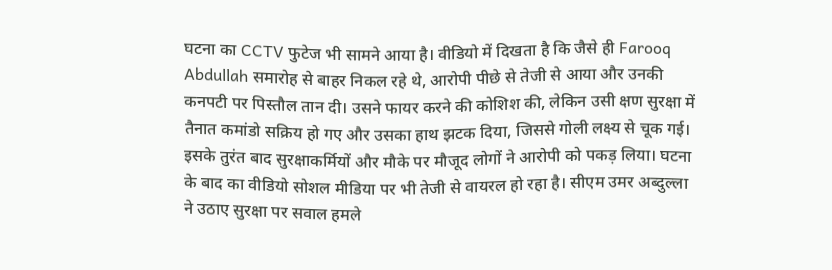घटना का CCTV फुटेज भी सामने आया है। वीडियो में दिखता है कि जैसे ही Farooq Abdullah समारोह से बाहर निकल रहे थे, आरोपी पीछे से तेजी से आया और उनकी कनपटी पर पिस्तौल तान दी। उसने फायर करने की कोशिश की, लेकिन उसी क्षण सुरक्षा में तैनात कमांडो सक्रिय हो गए और उसका हाथ झटक दिया, जिससे गोली लक्ष्य से चूक गई। इसके तुरंत बाद सुरक्षाकर्मियों और मौके पर मौजूद लोगों ने आरोपी को पकड़ लिया। घटना के बाद का वीडियो सोशल मीडिया पर भी तेजी से वायरल हो रहा है। सीएम उमर अब्दुल्ला ने उठाए सुरक्षा पर सवाल हमले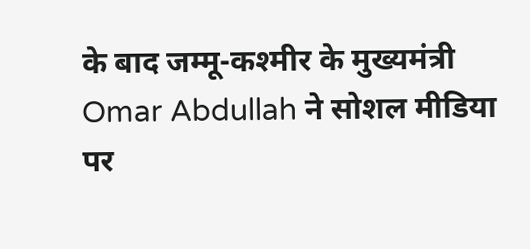के बाद जम्मू-कश्मीर के मुख्यमंत्री Omar Abdullah ने सोशल मीडिया पर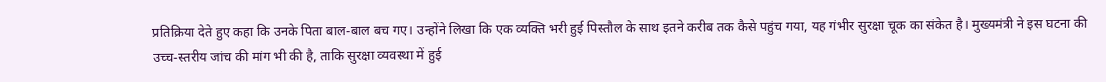प्रतिक्रिया देते हुए कहा कि उनके पिता बाल-बाल बच गए। उन्होंने लिखा कि एक व्यक्ति भरी हुई पिस्तौल के साथ इतने करीब तक कैसे पहुंच गया, यह गंभीर सुरक्षा चूक का संकेत है। मुख्यमंत्री ने इस घटना की उच्च-स्तरीय जांच की मांग भी की है, ताकि सुरक्षा व्यवस्था में हुई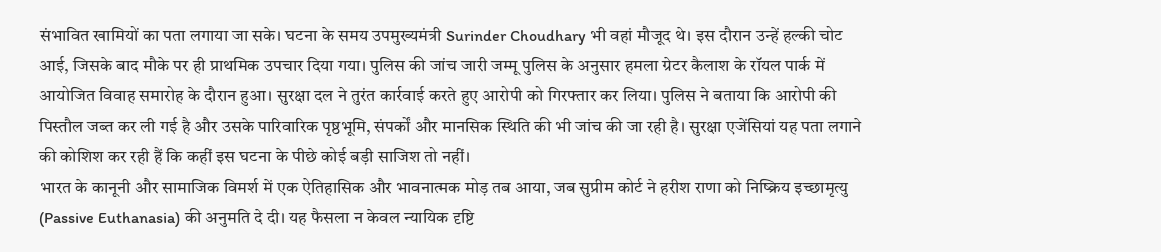संभावित खामियों का पता लगाया जा सके। घटना के समय उपमुख्यमंत्री Surinder Choudhary भी वहां मौजूद थे। इस दौरान उन्हें हल्की चोट आई, जिसके बाद मौके पर ही प्राथमिक उपचार दिया गया। पुलिस की जांच जारी जम्मू पुलिस के अनुसार हमला ग्रेटर कैलाश के रॉयल पार्क में आयोजित विवाह समारोह के दौरान हुआ। सुरक्षा दल ने तुरंत कार्रवाई करते हुए आरोपी को गिरफ्तार कर लिया। पुलिस ने बताया कि आरोपी की पिस्तौल जब्त कर ली गई है और उसके पारिवारिक पृष्ठभूमि, संपर्कों और मानसिक स्थिति की भी जांच की जा रही है। सुरक्षा एजेंसियां यह पता लगाने की कोशिश कर रही हैं कि कहीं इस घटना के पीछे कोई बड़ी साजिश तो नहीं।
भारत के कानूनी और सामाजिक विमर्श में एक ऐतिहासिक और भावनात्मक मोड़ तब आया, जब सुप्रीम कोर्ट ने हरीश राणा को निष्क्रिय इच्छामृत्यु (Passive Euthanasia) की अनुमति दे दी। यह फैसला न केवल न्यायिक दृष्टि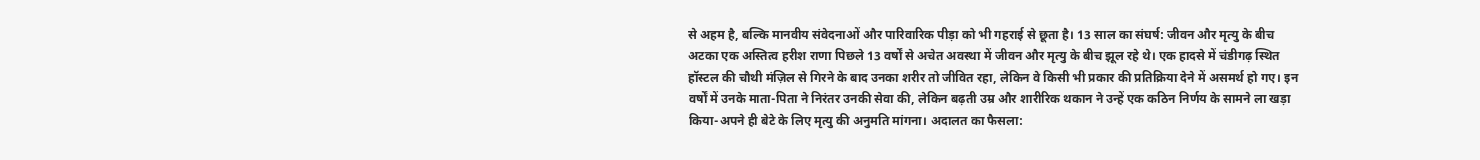से अहम है, बल्कि मानवीय संवेदनाओं और पारिवारिक पीड़ा को भी गहराई से छूता है। 13 साल का संघर्ष: जीवन और मृत्यु के बीच अटका एक अस्तित्व हरीश राणा पिछले 13 वर्षों से अचेत अवस्था में जीवन और मृत्यु के बीच झूल रहे थे। एक हादसे में चंडीगढ़ स्थित हॉस्टल की चौथी मंज़िल से गिरने के बाद उनका शरीर तो जीवित रहा, लेकिन वे किसी भी प्रकार की प्रतिक्रिया देने में असमर्थ हो गए। इन वर्षों में उनके माता-पिता ने निरंतर उनकी सेवा की, लेकिन बढ़ती उम्र और शारीरिक थकान ने उन्हें एक कठिन निर्णय के सामने ला खड़ा किया-अपने ही बेटे के लिए मृत्यु की अनुमति मांगना। अदालत का फैसला: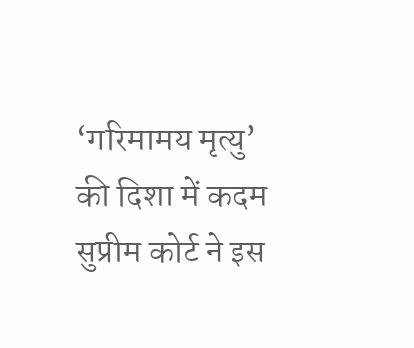‘गरिमामय मृत्यु’ की दिशा में कदम सुप्रीम कोर्ट ने इस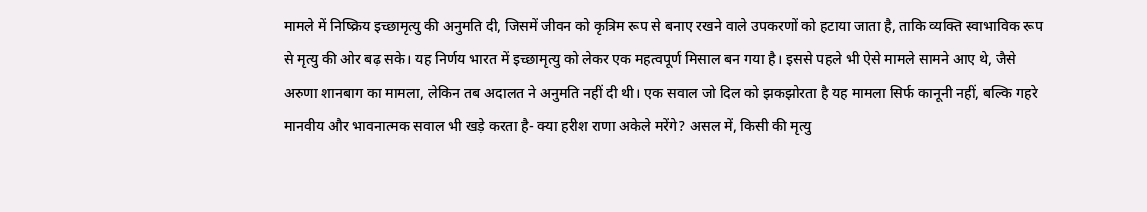मामले में निष्क्रिय इच्छामृत्यु की अनुमति दी, जिसमें जीवन को कृत्रिम रूप से बनाए रखने वाले उपकरणों को हटाया जाता है, ताकि व्यक्ति स्वाभाविक रूप से मृत्यु की ओर बढ़ सके। यह निर्णय भारत में इच्छामृत्यु को लेकर एक महत्वपूर्ण मिसाल बन गया है। इससे पहले भी ऐसे मामले सामने आए थे, जैसे अरुणा शानबाग का मामला, लेकिन तब अदालत ने अनुमति नहीं दी थी। एक सवाल जो दिल को झकझोरता है यह मामला सिर्फ कानूनी नहीं, बल्कि गहरे मानवीय और भावनात्मक सवाल भी खड़े करता है- क्या हरीश राणा अकेले मरेंगे? असल में, किसी की मृत्यु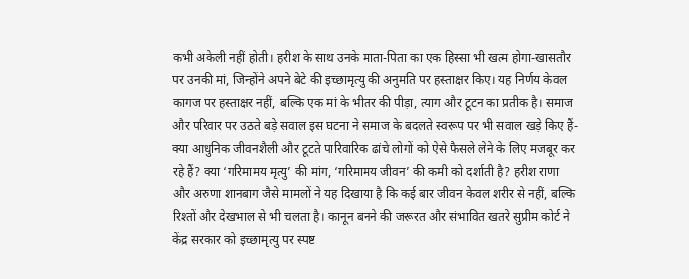कभी अकेली नहीं होती। हरीश के साथ उनके माता-पिता का एक हिस्सा भी खत्म होगा-खासतौर पर उनकी मां, जिन्होंने अपने बेटे की इच्छामृत्यु की अनुमति पर हस्ताक्षर किए। यह निर्णय केवल कागज पर हस्ताक्षर नहीं, बल्कि एक मां के भीतर की पीड़ा, त्याग और टूटन का प्रतीक है। समाज और परिवार पर उठते बड़े सवाल इस घटना ने समाज के बदलते स्वरूप पर भी सवाल खड़े किए हैं- क्या आधुनिक जीवनशैली और टूटते पारिवारिक ढांचे लोगों को ऐसे फैसले लेने के लिए मजबूर कर रहे हैं? क्या ‘गरिमामय मृत्यु’ की मांग, ‘गरिमामय जीवन’ की कमी को दर्शाती है? हरीश राणा और अरुणा शानबाग जैसे मामलों ने यह दिखाया है कि कई बार जीवन केवल शरीर से नहीं, बल्कि रिश्तों और देखभाल से भी चलता है। कानून बनने की जरूरत और संभावित खतरे सुप्रीम कोर्ट ने केंद्र सरकार को इच्छामृत्यु पर स्पष्ट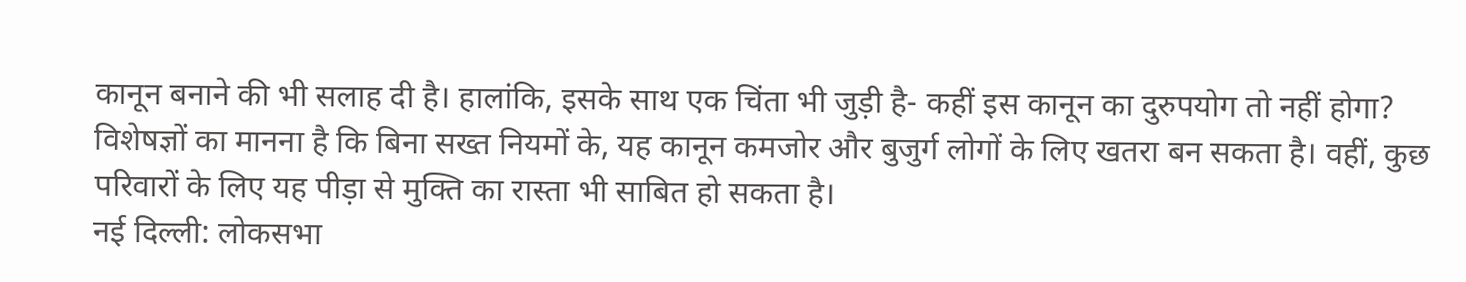कानून बनाने की भी सलाह दी है। हालांकि, इसके साथ एक चिंता भी जुड़ी है- कहीं इस कानून का दुरुपयोग तो नहीं होगा? विशेषज्ञों का मानना है कि बिना सख्त नियमों के, यह कानून कमजोर और बुजुर्ग लोगों के लिए खतरा बन सकता है। वहीं, कुछ परिवारों के लिए यह पीड़ा से मुक्ति का रास्ता भी साबित हो सकता है।
नई दिल्ली: लोकसभा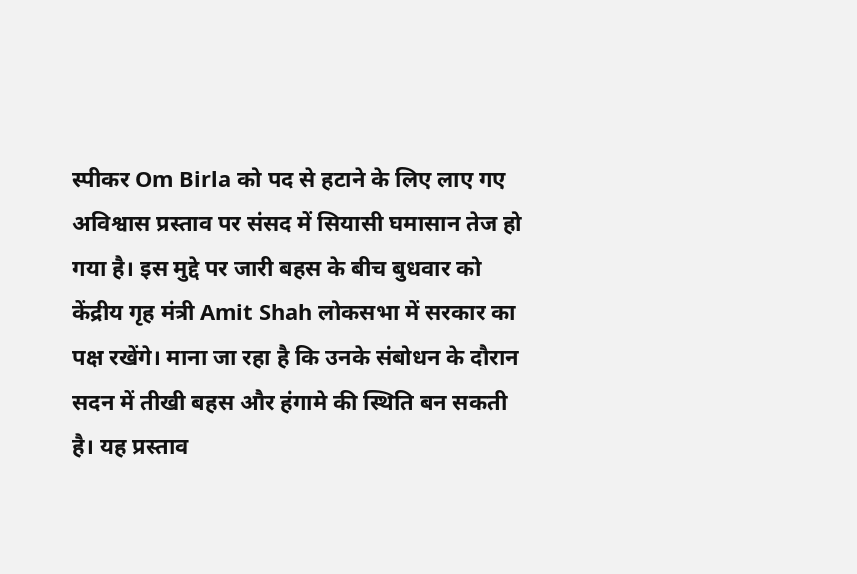स्पीकर Om Birla को पद से हटाने के लिए लाए गए अविश्वास प्रस्ताव पर संसद में सियासी घमासान तेज हो गया है। इस मुद्दे पर जारी बहस के बीच बुधवार को केंद्रीय गृह मंत्री Amit Shah लोकसभा में सरकार का पक्ष रखेंगे। माना जा रहा है कि उनके संबोधन के दौरान सदन में तीखी बहस और हंगामे की स्थिति बन सकती है। यह प्रस्ताव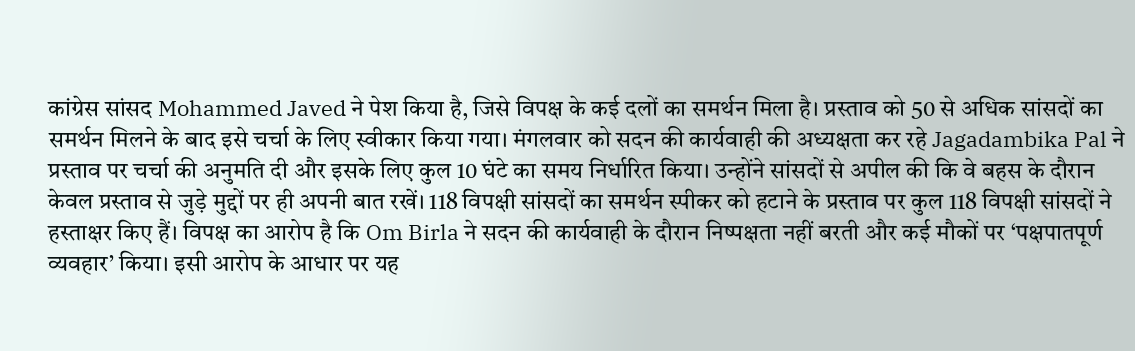कांग्रेस सांसद Mohammed Javed ने पेश किया है, जिसे विपक्ष के कई दलों का समर्थन मिला है। प्रस्ताव को 50 से अधिक सांसदों का समर्थन मिलने के बाद इसे चर्चा के लिए स्वीकार किया गया। मंगलवार को सदन की कार्यवाही की अध्यक्षता कर रहे Jagadambika Pal ने प्रस्ताव पर चर्चा की अनुमति दी और इसके लिए कुल 10 घंटे का समय निर्धारित किया। उन्होंने सांसदों से अपील की कि वे बहस के दौरान केवल प्रस्ताव से जुड़े मुद्दों पर ही अपनी बात रखें। 118 विपक्षी सांसदों का समर्थन स्पीकर को हटाने के प्रस्ताव पर कुल 118 विपक्षी सांसदों ने हस्ताक्षर किए हैं। विपक्ष का आरोप है कि Om Birla ने सदन की कार्यवाही के दौरान निष्पक्षता नहीं बरती और कई मौकों पर ‘पक्षपातपूर्ण व्यवहार’ किया। इसी आरोप के आधार पर यह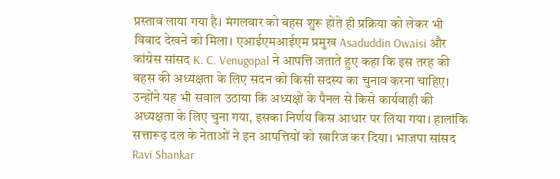प्रस्ताव लाया गया है। मंगलवार को बहस शुरू होते ही प्रक्रिया को लेकर भी विवाद देखने को मिला। एआईएमआईएम प्रमुख Asaduddin Owaisi और कांग्रेस सांसद K. C. Venugopal ने आपत्ति जताते हुए कहा कि इस तरह की बहस की अध्यक्षता के लिए सदन को किसी सदस्य का चुनाव करना चाहिए। उन्होंने यह भी सवाल उठाया कि अध्यक्षों के पैनल से किसे कार्यवाही की अध्यक्षता के लिए चुना गया, इसका निर्णय किस आधार पर लिया गया। हालांकि सत्तारूढ़ दल के नेताओं ने इन आपत्तियों को खारिज कर दिया। भाजपा सांसद Ravi Shankar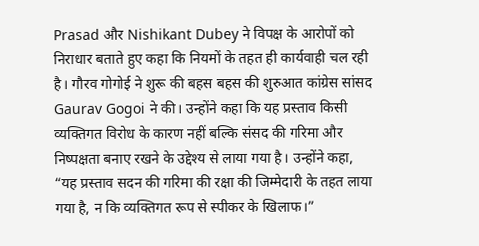Prasad और Nishikant Dubey ने विपक्ष के आरोपों को निराधार बताते हुए कहा कि नियमों के तहत ही कार्यवाही चल रही है। गौरव गोगोई ने शुरू की बहस बहस की शुरुआत कांग्रेस सांसद Gaurav Gogoi ने की। उन्होंने कहा कि यह प्रस्ताव किसी व्यक्तिगत विरोध के कारण नहीं बल्कि संसद की गरिमा और निष्पक्षता बनाए रखने के उद्देश्य से लाया गया है। उन्होंने कहा, “यह प्रस्ताव सदन की गरिमा की रक्षा की जिम्मेदारी के तहत लाया गया है, न कि व्यक्तिगत रूप से स्पीकर के खिलाफ।”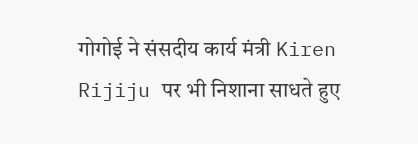गोगोई ने संसदीय कार्य मंत्री Kiren Rijiju पर भी निशाना साधते हुए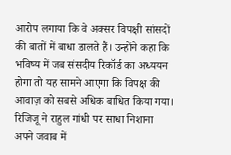आरोप लगाया कि वे अक्सर विपक्षी सांसदों की बातों में बाधा डालते हैं। उन्होंने कहा कि भविष्य में जब संसदीय रिकॉर्ड का अध्ययन होगा तो यह सामने आएगा कि विपक्ष की आवाज़ को सबसे अधिक बाधित किया गया। रिजिजू ने राहुल गांधी पर साधा निशाना अपने जवाब में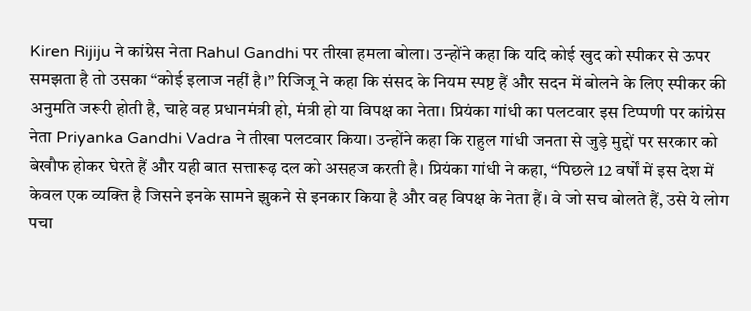Kiren Rijiju ने कांग्रेस नेता Rahul Gandhi पर तीखा हमला बोला। उन्होंने कहा कि यदि कोई खुद को स्पीकर से ऊपर समझता है तो उसका “कोई इलाज नहीं है।” रिजिजू ने कहा कि संसद के नियम स्पष्ट हैं और सदन में बोलने के लिए स्पीकर की अनुमति जरूरी होती है, चाहे वह प्रधानमंत्री हो, मंत्री हो या विपक्ष का नेता। प्रियंका गांधी का पलटवार इस टिप्पणी पर कांग्रेस नेता Priyanka Gandhi Vadra ने तीखा पलटवार किया। उन्होंने कहा कि राहुल गांधी जनता से जुड़े मुद्दों पर सरकार को बेखौफ होकर घेरते हैं और यही बात सत्तारूढ़ दल को असहज करती है। प्रियंका गांधी ने कहा, “पिछले 12 वर्षों में इस देश में केवल एक व्यक्ति है जिसने इनके सामने झुकने से इनकार किया है और वह विपक्ष के नेता हैं। वे जो सच बोलते हैं, उसे ये लोग पचा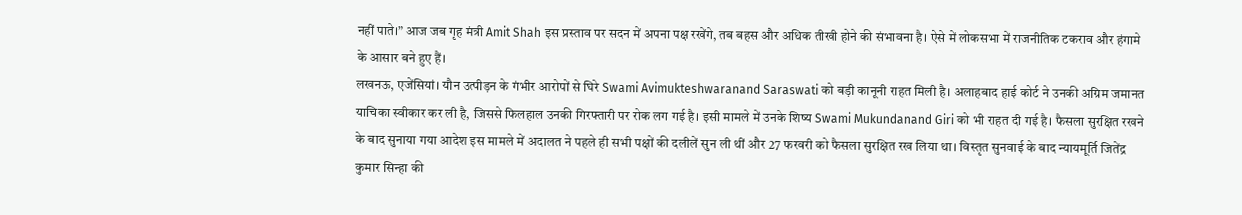नहीं पाते।” आज जब गृह मंत्री Amit Shah इस प्रस्ताव पर सदन में अपना पक्ष रखेंगे, तब बहस और अधिक तीखी होने की संभावना है। ऐसे में लोकसभा में राजनीतिक टकराव और हंगामे के आसार बने हुए हैं।
लखनऊ, एजेंसियां। यौन उत्पीड़न के गंभीर आरोपों से घिरे Swami Avimukteshwaranand Saraswati को बड़ी कानूनी राहत मिली है। अलाहबाद हाई कोर्ट ने उनकी अग्रिम जमानत याचिका स्वीकार कर ली है, जिससे फिलहाल उनकी गिरफ्तारी पर रोक लग गई है। इसी मामले में उनके शिष्य Swami Mukundanand Giri को भी राहत दी गई है। फैसला सुरक्षित रखने के बाद सुनाया गया आदेश इस मामले में अदालत ने पहले ही सभी पक्षों की दलीलें सुन ली थीं और 27 फरवरी को फैसला सुरक्षित रख लिया था। विस्तृत सुनवाई के बाद न्यायमूर्ति जितेंद्र कुमार सिन्हा की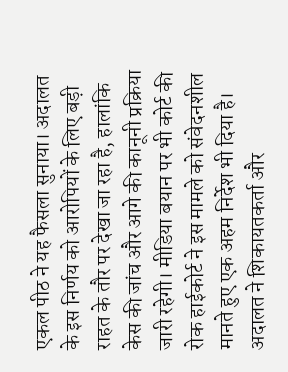एकल पीठ ने यह फैसला सुनाया। अदालत के इस निर्णय को आरोपियों के लिए बड़ी राहत के तौर पर देखा जा रहा है, हालांकि केस की जांच और आगे की कानूनी प्रक्रिया जारी रहेगी। मीडिया बयान पर भी कोर्ट की रोक हाईकोर्ट ने इस मामले को संवेदनशील मानते हुए एक अहम निर्देश भी दिया है। अदालत ने शिकायतकर्ता और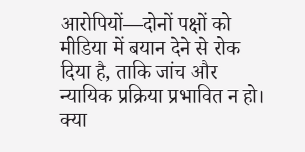आरोपियों—दोनों पक्षों को मीडिया में बयान देने से रोक दिया है, ताकि जांच और न्यायिक प्रक्रिया प्रभावित न हो। क्या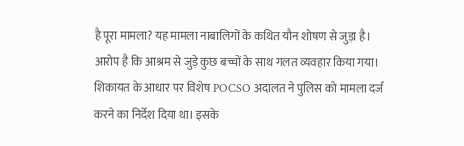है पूरा मामला? यह मामला नाबालिगों के कथित यौन शोषण से जुड़ा है। आरोप है कि आश्रम से जुड़े कुछ बच्चों के साथ गलत व्यवहार किया गया। शिकायत के आधार पर विशेष POCSO अदालत ने पुलिस को मामला दर्ज करने का निर्देश दिया था। इसके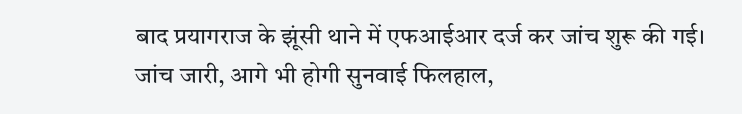बाद प्रयागराज के झूंसी थाने में एफआईआर दर्ज कर जांच शुरू की गई। जांच जारी, आगे भी होगी सुनवाई फिलहाल,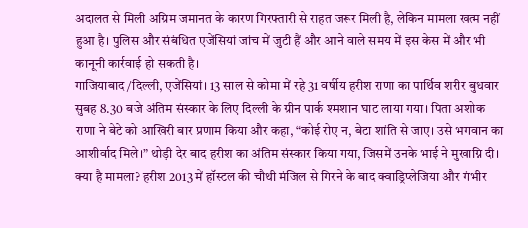अदालत से मिली अग्रिम जमानत के कारण गिरफ्तारी से राहत जरूर मिली है, लेकिन मामला खत्म नहीं हुआ है। पुलिस और संबंधित एजेंसियां जांच में जुटी हैं और आने वाले समय में इस केस में और भी कानूनी कार्रवाई हो सकती है।
गाजियाबाद/दिल्ली, एजेंसियां। 13 साल से कोमा में रहे 31 वर्षीय हरीश राणा का पार्थिव शरीर बुधवार सुबह 8.30 बजे अंतिम संस्कार के लिए दिल्ली के ग्रीन पार्क श्मशान घाट लाया गया। पिता अशोक राणा ने बेटे को आखिरी बार प्रणाम किया और कहा, “कोई रोए न, बेटा शांति से जाए। उसे भगवान का आशीर्वाद मिले।” थोड़ी देर बाद हरीश का अंतिम संस्कार किया गया, जिसमें उनके भाई ने मुखाग्नि दी। क्या है मामला? हरीश 2013 में हॉस्टल की चौथी मंजिल से गिरने के बाद क्वाड्रिप्लेजिया और गंभीर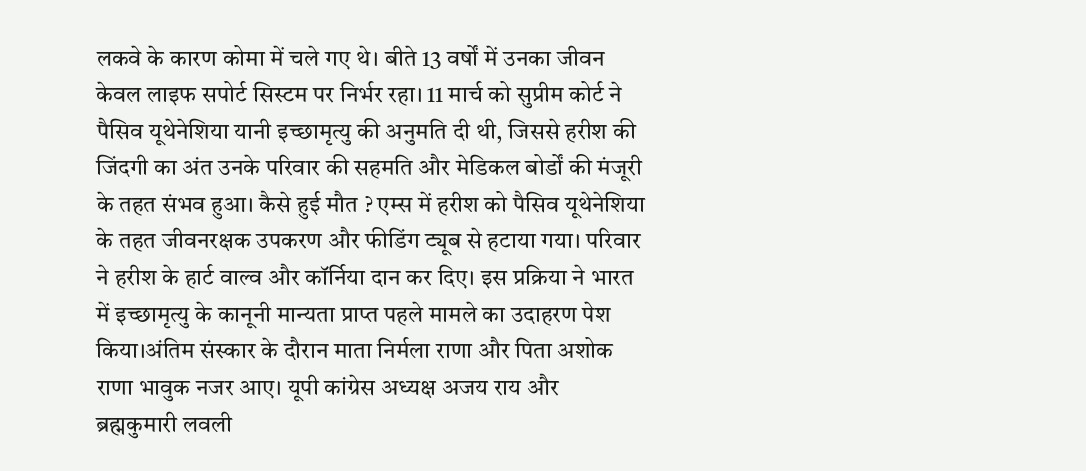लकवे के कारण कोमा में चले गए थे। बीते 13 वर्षों में उनका जीवन केवल लाइफ सपोर्ट सिस्टम पर निर्भर रहा। 11 मार्च को सुप्रीम कोर्ट ने पैसिव यूथेनेशिया यानी इच्छामृत्यु की अनुमति दी थी, जिससे हरीश की जिंदगी का अंत उनके परिवार की सहमति और मेडिकल बोर्डों की मंजूरी के तहत संभव हुआ। कैसे हुई मौत ? एम्स में हरीश को पैसिव यूथेनेशिया के तहत जीवनरक्षक उपकरण और फीडिंग ट्यूब से हटाया गया। परिवार ने हरीश के हार्ट वाल्व और कॉर्निया दान कर दिए। इस प्रक्रिया ने भारत में इच्छामृत्यु के कानूनी मान्यता प्राप्त पहले मामले का उदाहरण पेश किया।अंतिम संस्कार के दौरान माता निर्मला राणा और पिता अशोक राणा भावुक नजर आए। यूपी कांग्रेस अध्यक्ष अजय राय और ब्रह्मकुमारी लवली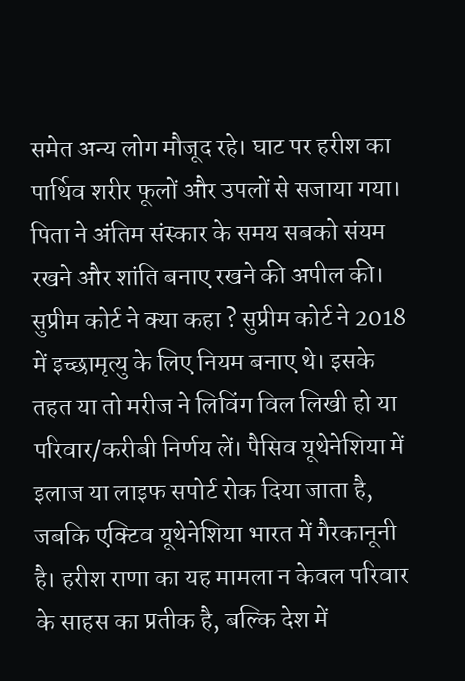समेत अन्य लोग मौजूद रहे। घाट पर हरीश का पार्थिव शरीर फूलों और उपलों से सजाया गया। पिता ने अंतिम संस्कार के समय सबको संयम रखने और शांति बनाए रखने की अपील की। सुप्रीम कोर्ट ने क्या कहा ? सुप्रीम कोर्ट ने 2018 में इच्छामृत्यु के लिए नियम बनाए थे। इसके तहत या तो मरीज ने लिविंग विल लिखी हो या परिवार/करीबी निर्णय लें। पैसिव यूथेनेशिया में इलाज या लाइफ सपोर्ट रोक दिया जाता है, जबकि एक्टिव यूथेनेशिया भारत में गैरकानूनी है। हरीश राणा का यह मामला न केवल परिवार के साहस का प्रतीक है, बल्कि देश में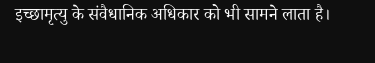इच्छामृत्यु के संवैधानिक अधिकार को भी सामने लाता है।